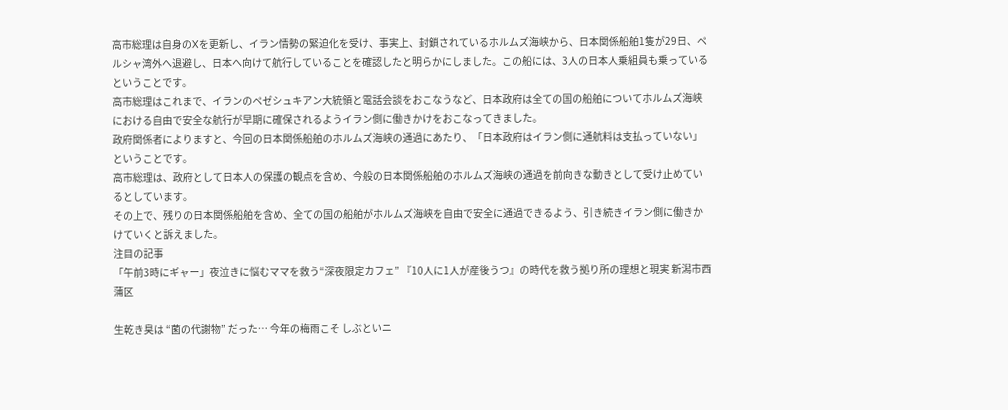高市総理は自身のXを更新し、イラン情勢の緊迫化を受け、事実上、封鎖されているホルムズ海峡から、日本関係船舶1隻が29日、ペルシャ湾外へ退避し、日本へ向けて航行していることを確認したと明らかにしました。この船には、3人の日本人乗組員も乗っているということです。
高市総理はこれまで、イランのペゼシュキアン大統領と電話会談をおこなうなど、日本政府は全ての国の船舶についてホルムズ海峡における自由で安全な航行が早期に確保されるようイラン側に働きかけをおこなってきました。
政府関係者によりますと、今回の日本関係船舶のホルムズ海峡の通過にあたり、「日本政府はイラン側に通航料は支払っていない」ということです。
高市総理は、政府として日本人の保護の観点を含め、今般の日本関係船舶のホルムズ海峡の通過を前向きな動きとして受け止めているとしています。
その上で、残りの日本関係船舶を含め、全ての国の船舶がホルムズ海峡を自由で安全に通過できるよう、引き続きイラン側に働きかけていくと訴えました。
注目の記事
「午前3時にギャー」夜泣きに悩むママを救う“深夜限定カフェ” 『10人に1人が産後うつ』の時代を救う拠り所の理想と現実 新潟市西蒲区

生乾き臭は “菌の代謝物” だった… 今年の梅雨こそ しぶといニ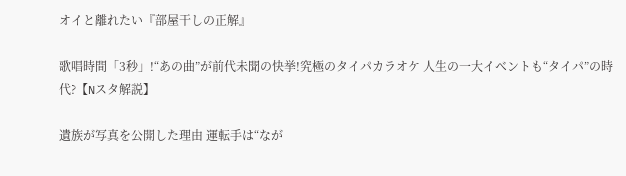オイと離れたい『部屋干しの正解』

歌唱時間「3秒」!“あの曲”が前代未聞の快挙!究極のタイパカラオケ 人生の一大イベントも“タイパ”の時代?【Nスタ解説】

遺族が写真を公開した理由 運転手は“なが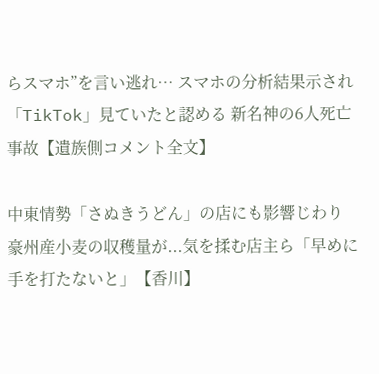らスマホ”を言い逃れ… スマホの分析結果示され「TikTok」見ていたと認める 新名神の6人死亡事故【遺族側コメント全文】

中東情勢「さぬきうどん」の店にも影響じわり 豪州産小麦の収穫量が...気を揉む店主ら「早めに手を打たないと」【香川】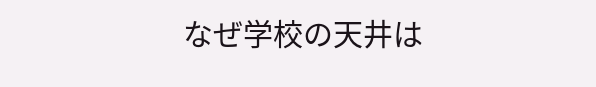なぜ学校の天井は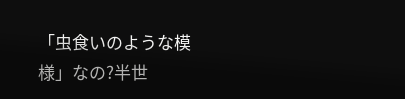「虫食いのような模様」なの?半世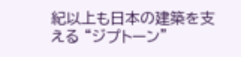紀以上も日本の建築を支える “ジプトーン”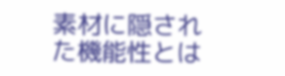素材に隠された機能性とは